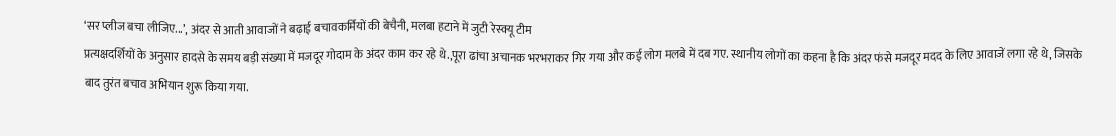‘सर प्लीज बचा लीजिए...’, अंदर से आती आवाजों ने बढ़ाई बचावकर्मियों की बेचैनी, मलबा हटाने में जुटी रेस्क्यू टीम
प्रत्यक्षदर्शियों के अनुसार हादसे के समय बड़ी संख्या में मजदूर गोदाम के अंदर काम कर रहे थे.,पूरा ढांचा अचानक भरभराकर गिर गया और कई लोग मलबे में दब गए. स्थानीय लोगों का कहना है कि अंदर फंसे मजदूर मदद के लिए आवाजें लगा रहे थे, जिसके बाद तुरंत बचाव अभियान शुरू किया गया.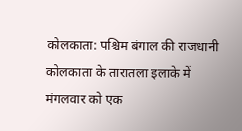कोलकाता: पश्चिम बंगाल की राजधानी कोलकाता के तारातला इलाके में मंगलवार को एक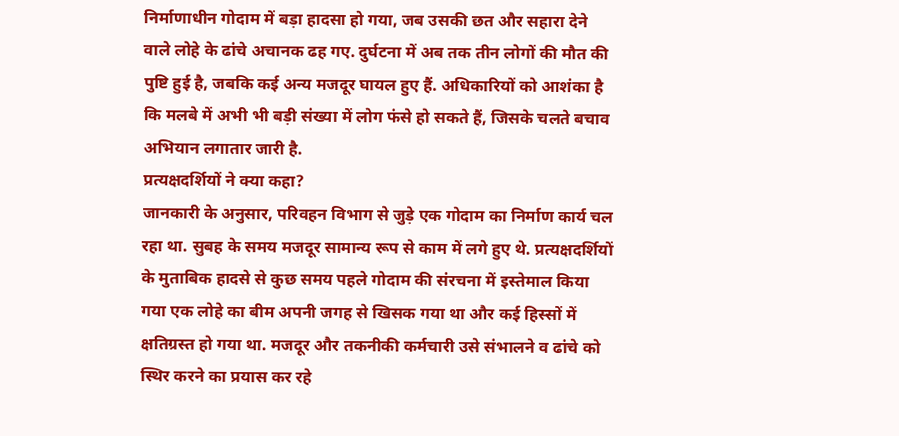निर्माणाधीन गोदाम में बड़ा हादसा हो गया, जब उसकी छत और सहारा देने वाले लोहे के ढांचे अचानक ढह गए. दुर्घटना में अब तक तीन लोगों की मौत की पुष्टि हुई है, जबकि कई अन्य मजदूर घायल हुए हैं. अधिकारियों को आशंका है कि मलबे में अभी भी बड़ी संख्या में लोग फंसे हो सकते हैं, जिसके चलते बचाव अभियान लगातार जारी है.
प्रत्यक्षदर्शियों ने क्या कहा?
जानकारी के अनुसार, परिवहन विभाग से जुड़े एक गोदाम का निर्माण कार्य चल रहा था. सुबह के समय मजदूर सामान्य रूप से काम में लगे हुए थे. प्रत्यक्षदर्शियों के मुताबिक हादसे से कुछ समय पहले गोदाम की संरचना में इस्तेमाल किया गया एक लोहे का बीम अपनी जगह से खिसक गया था और कई हिस्सों में क्षतिग्रस्त हो गया था. मजदूर और तकनीकी कर्मचारी उसे संभालने व ढांचे को स्थिर करने का प्रयास कर रहे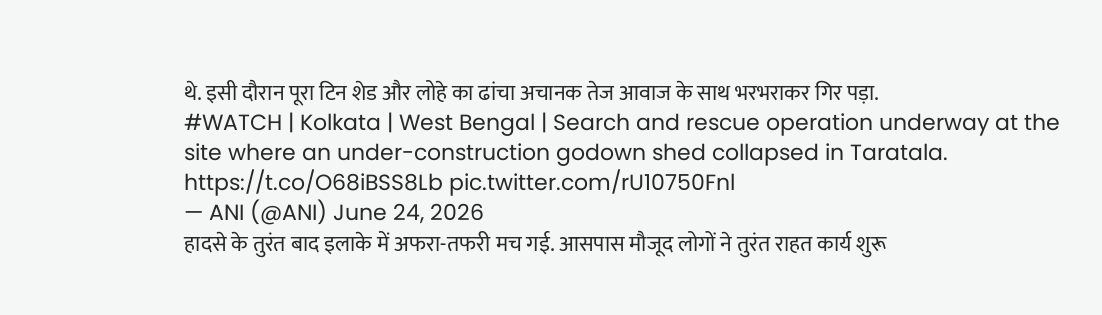थे. इसी दौरान पूरा टिन शेड और लोहे का ढांचा अचानक तेज आवाज के साथ भरभराकर गिर पड़ा.
#WATCH | Kolkata | West Bengal | Search and rescue operation underway at the site where an under-construction godown shed collapsed in Taratala. https://t.co/O68iBSS8Lb pic.twitter.com/rU10750Fnl
— ANI (@ANI) June 24, 2026
हादसे के तुरंत बाद इलाके में अफरा-तफरी मच गई. आसपास मौजूद लोगों ने तुरंत राहत कार्य शुरू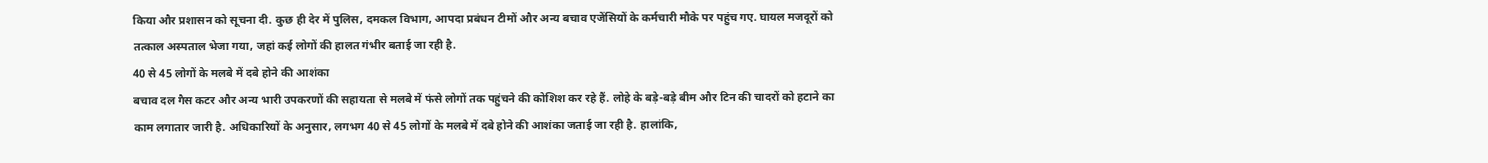किया और प्रशासन को सूचना दी. कुछ ही देर में पुलिस, दमकल विभाग, आपदा प्रबंधन टीमों और अन्य बचाव एजेंसियों के कर्मचारी मौके पर पहुंच गए. घायल मजदूरों को तत्काल अस्पताल भेजा गया, जहां कई लोगों की हालत गंभीर बताई जा रही है.
40 से 45 लोगों के मलबे में दबे होने की आशंका
बचाव दल गैस कटर और अन्य भारी उपकरणों की सहायता से मलबे में फंसे लोगों तक पहुंचने की कोशिश कर रहे हैं. लोहे के बड़े-बड़े बीम और टिन की चादरों को हटाने का काम लगातार जारी है. अधिकारियों के अनुसार, लगभग 40 से 45 लोगों के मलबे में दबे होने की आशंका जताई जा रही है. हालांकि,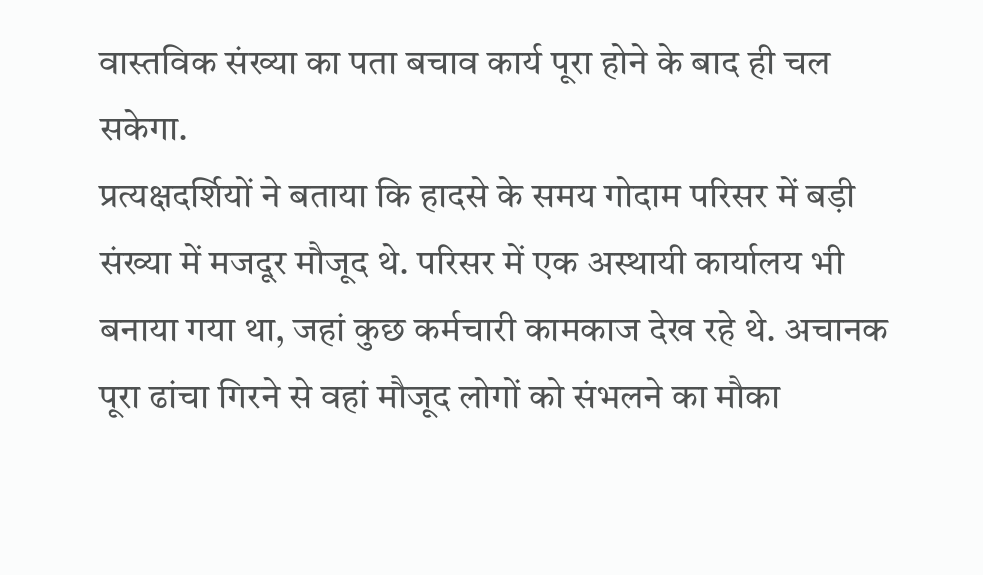वास्तविक संख्या का पता बचाव कार्य पूरा होने के बाद ही चल सकेगा.
प्रत्यक्षदर्शियों ने बताया कि हादसे के समय गोदाम परिसर में बड़ी संख्या में मजदूर मौजूद थे. परिसर में एक अस्थायी कार्यालय भी बनाया गया था, जहां कुछ कर्मचारी कामकाज देख रहे थे. अचानक पूरा ढांचा गिरने से वहां मौजूद लोगों को संभलने का मौका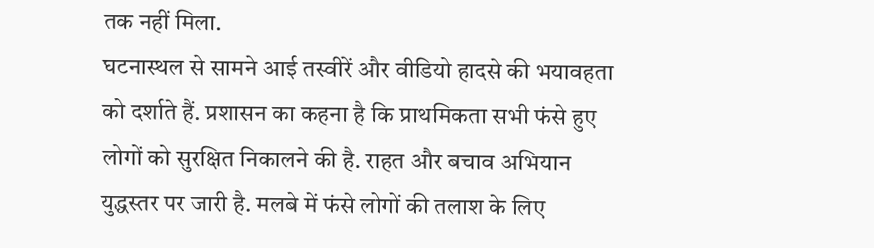तक नहीं मिला.
घटनास्थल से सामने आई तस्वीरें और वीडियो हादसे की भयावहता को दर्शाते हैं. प्रशासन का कहना है कि प्राथमिकता सभी फंसे हुए लोगों को सुरक्षित निकालने की है. राहत और बचाव अभियान युद्धस्तर पर जारी है. मलबे में फंसे लोगों की तलाश के लिए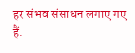हर संभव संसाधन लगाए गए हैं.